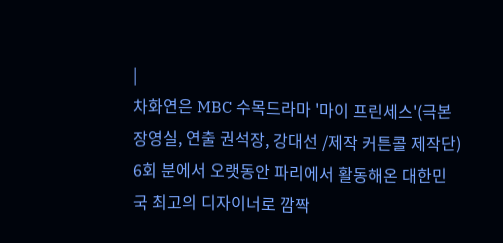|
차화연은 MBC 수목드라마 '마이 프린세스'(극본 장영실, 연출 권석장, 강대선 /제작 커튼콜 제작단) 6회 분에서 오랫동안 파리에서 활동해온 대한민국 최고의 디자이너로 깜짝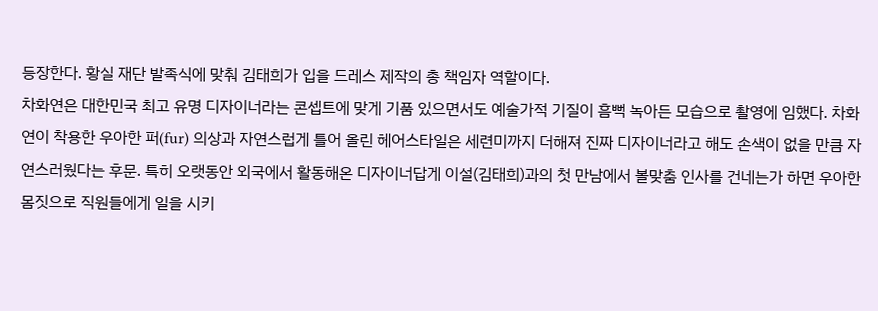등장한다. 황실 재단 발족식에 맞춰 김태희가 입을 드레스 제작의 총 책임자 역할이다.
차화연은 대한민국 최고 유명 디자이너라는 콘셉트에 맞게 기품 있으면서도 예술가적 기질이 흠뻑 녹아든 모습으로 촬영에 임했다. 차화연이 착용한 우아한 퍼(fur) 의상과 자연스럽게 틀어 올린 헤어스타일은 세련미까지 더해져 진짜 디자이너라고 해도 손색이 없을 만큼 자연스러웠다는 후문. 특히 오랫동안 외국에서 활동해온 디자이너답게 이설(김태희)과의 첫 만남에서 볼맞춤 인사를 건네는가 하면 우아한 몸짓으로 직원들에게 일을 시키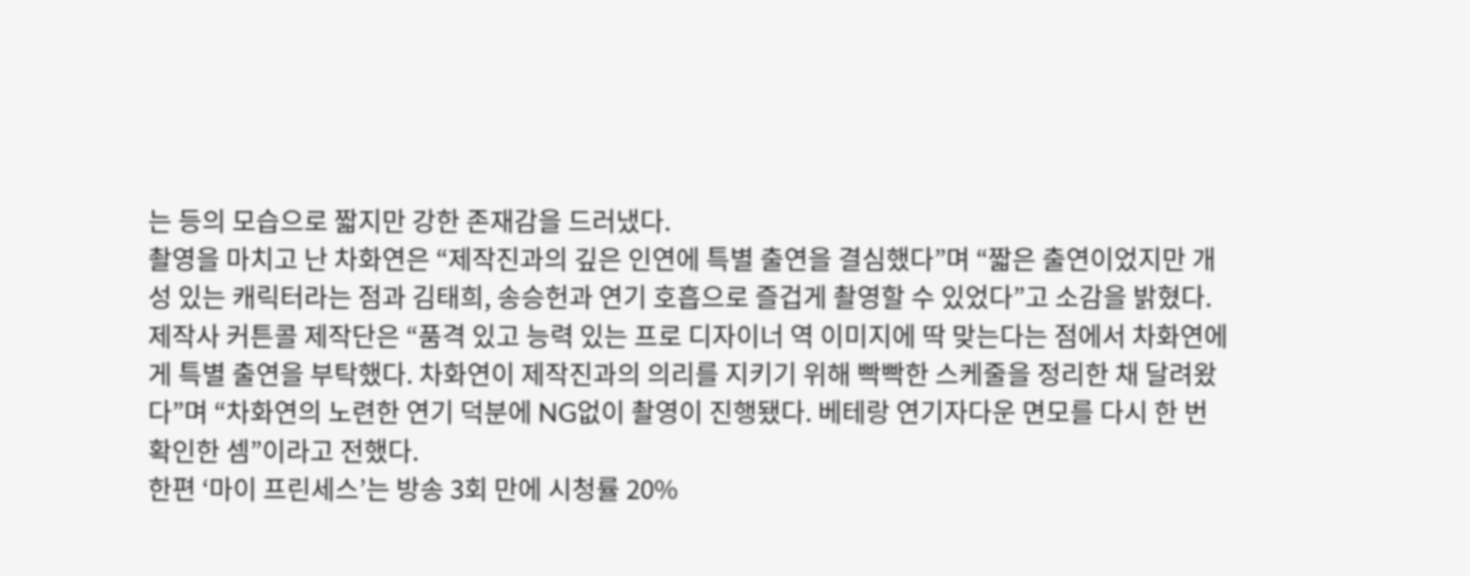는 등의 모습으로 짧지만 강한 존재감을 드러냈다.
촬영을 마치고 난 차화연은 “제작진과의 깊은 인연에 특별 출연을 결심했다”며 “짧은 출연이었지만 개성 있는 캐릭터라는 점과 김태희, 송승헌과 연기 호흡으로 즐겁게 촬영할 수 있었다”고 소감을 밝혔다.
제작사 커튼콜 제작단은 “품격 있고 능력 있는 프로 디자이너 역 이미지에 딱 맞는다는 점에서 차화연에게 특별 출연을 부탁했다. 차화연이 제작진과의 의리를 지키기 위해 빡빡한 스케줄을 정리한 채 달려왔다”며 “차화연의 노련한 연기 덕분에 NG없이 촬영이 진행됐다. 베테랑 연기자다운 면모를 다시 한 번 확인한 셈”이라고 전했다.
한편 ‘마이 프린세스’는 방송 3회 만에 시청률 20%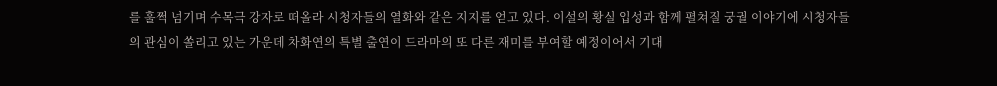를 훌쩍 넘기며 수목극 강자로 떠올라 시청자들의 열화와 같은 지지를 얻고 있다. 이설의 황실 입성과 함께 펼쳐질 궁궐 이야기에 시청자들의 관심이 쏠리고 있는 가운데 차화연의 특별 출연이 드라마의 또 다른 재미를 부여할 예정이어서 기대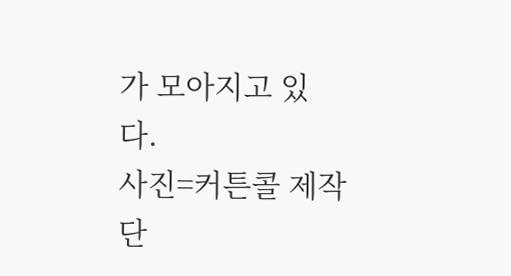가 모아지고 있다.
사진=커튼콜 제작단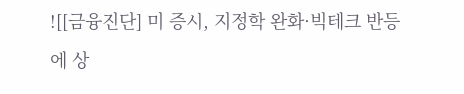![[금융진단] 미 증시, 지정학 완화·빅테크 반등에 상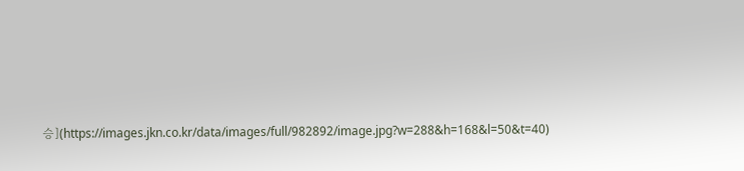승](https://images.jkn.co.kr/data/images/full/982892/image.jpg?w=288&h=168&l=50&t=40)